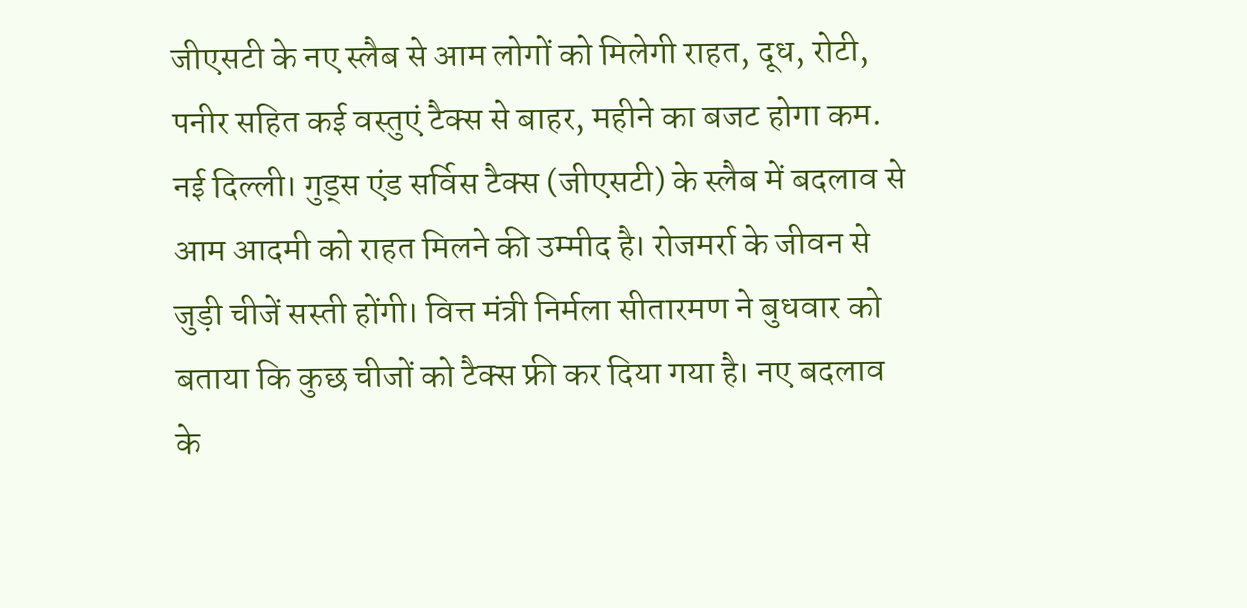जीएसटी के नए स्लैब से आम लोगों को मिलेगी राहत, दूध, रोटी, पनीर सहित कई वस्तुएं टैक्स से बाहर, महीने का बजट होगा कम.
नई दिल्ली। गुड्स एंड सर्विस टैक्स (जीएसटी) के स्लैब में बदलाव से आम आदमी को राहत मिलने की उम्मीद है। रोजमर्रा के जीवन से जुड़ी चीजें सस्ती होंगी। वित्त मंत्री निर्मला सीतारमण ने बुधवार को बताया कि कुछ चीजों को टैक्स फ्री कर दिया गया है। नए बदलाव के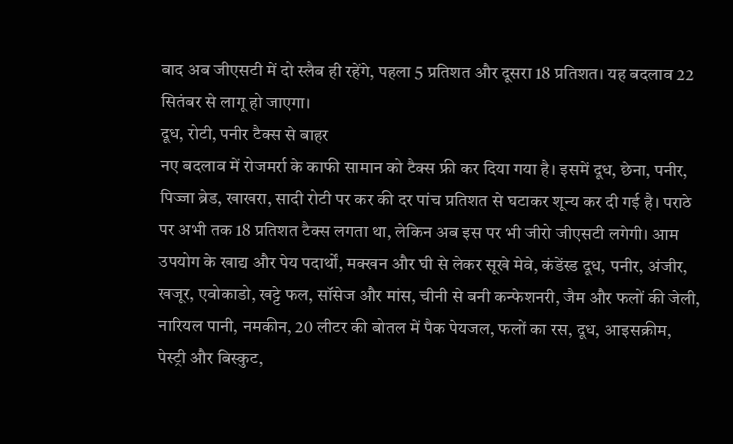बाद अब जीएसटी में दो स्लैब ही रहेंगे, पहला 5 प्रतिशत और दूसरा 18 प्रतिशत। यह बदलाव 22 सितंबर से लागू हो जाएगा।
दूध, रोटी, पनीर टैक्स से बाहर
नए बदलाव में रोजमर्रा के काफी सामान को टैक्स फ्री कर दिया गया है। इसमें दूध, छेना, पनीर, पिज्जा ब्रेड, खाखरा, सादी रोटी पर कर की दर पांच प्रतिशत से घटाकर शून्य कर दी गई है। पराठे पर अभी तक 18 प्रतिशत टैक्स लगता था, लेकिन अब इस पर भी जीरो जीएसटी लगेगी। आम उपयोग के खाद्य और पेय पदार्थों, मक्खन और घी से लेकर सूखे मेवे, कंडेंस्ड दूध, पनीर, अंजीर, खजूर, एवोकाडो, खट्टे फल, सॉसेज और मांस, चीनी से बनी कन्फेशनरी, जैम और फलों की जेली, नारियल पानी, नमकीन, 20 लीटर की बोतल में पैक पेयजल, फलों का रस, दूध, आइसक्रीम, पेस्ट्री और बिस्कुट,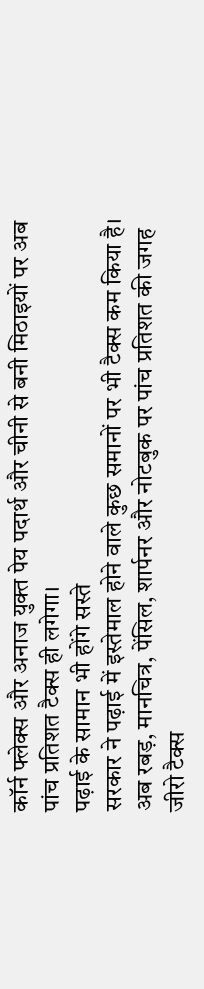कॉर्न फ्लेक्स और अनाज युक्त पेय पदार्थ और चीनी से बनी मिठाइयों पर अब पांच प्रतिशत टैक्स ही लगेगा।
पढ़ाई के सामान भी होंगे सस्ते
सरकार ने पढ़ाई में इस्तेमाल होने वाले कुछ समानों पर भी टैक्स कम किया है। अब रबड़, मानचित्र, पेंसिल, शार्पनर और नोटबुक पर पांच प्रतिशत की जगह जीरो टैक्स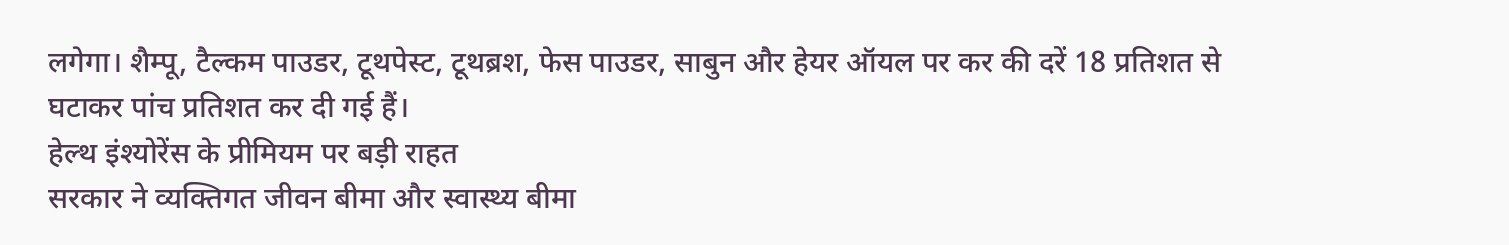लगेगा। शैम्पू, टैल्कम पाउडर, टूथपेस्ट, टूथब्रश, फेस पाउडर, साबुन और हेयर ऑयल पर कर की दरें 18 प्रतिशत से घटाकर पांच प्रतिशत कर दी गई हैं।
हेल्थ इंश्योरेंस के प्रीमियम पर बड़ी राहत
सरकार ने व्यक्तिगत जीवन बीमा और स्वास्थ्य बीमा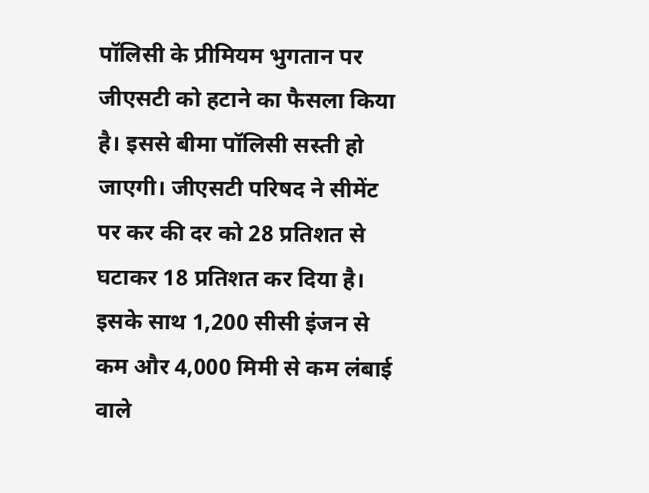पॉलिसी के प्रीमियम भुगतान पर जीएसटी को हटाने का फैसला किया है। इससे बीमा पॉलिसी सस्ती हो जाएगी। जीएसटी परिषद ने सीमेंट पर कर की दर को 28 प्रतिशत से घटाकर 18 प्रतिशत कर दिया है। इसके साथ 1,200 सीसी इंजन से कम और 4,000 मिमी से कम लंबाई वाले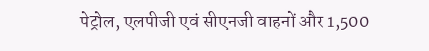पेट्रोल, एलपीजी एवं सीएनजी वाहनों और 1,500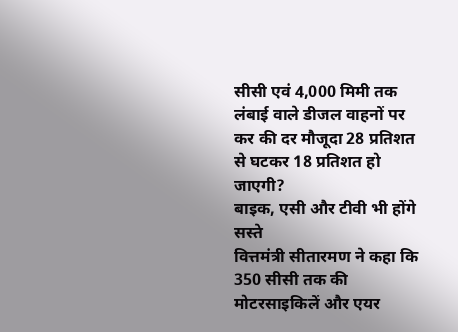सीसी एवं 4,000 मिमी तक लंबाई वाले डीजल वाहनों पर कर की दर मौजूदा 28 प्रतिशत से घटकर 18 प्रतिशत हो जाएगी?
बाइक, एसी और टीवी भी होंगे सस्ते
वित्तमंत्री सीतारमण ने कहा कि 350 सीसी तक की मोटरसाइकिलें और एयर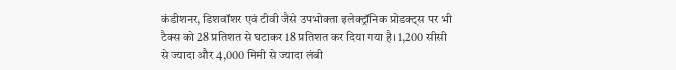कंडीशनर, डिशवॉशर एवं टीवी जैसे उपभोक्ता इलेक्ट्रॉनिक प्रोडक्ट्स पर भी टैक्स को 28 प्रतिशत से घटाकर 18 प्रतिशत कर दिया गया है। 1,200 सीसी से ज्यादा और 4,000 मिमी से ज्यादा लंबी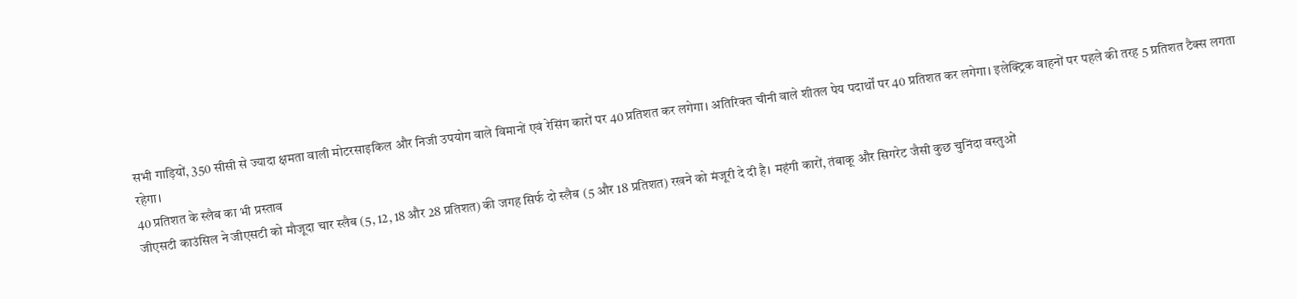सभी गाड़ियों, 350 सीसी से ज्यादा क्षमता वाली मोटरसाइकिल और निजी उपयोग वाले विमानों एवं रेसिंग कारों पर 40 प्रतिशत कर लगेगा। अतिरिक्त चीनी वाले शीतल पेय पदार्थों पर 40 प्रतिशत कर लगेगा। इलेक्ट्रिक वाहनों पर पहले की तरह 5 प्रतिशत टैक्स लगता रहेगा।
40 प्रतिशत के स्लैब का भी प्रस्ताव
जीएसटी काउंसिल ने जीएसटी को मौजूदा चार स्लैब (5, 12, 18 और 28 प्रतिशत) की जगह सिर्फ दो स्लैब (5 और 18 प्रतिशत) रखने को मंजूरी दे दी है। महंगी कारों, तंबाकू और सिगरेट जैसी कुछ चुनिंदा वस्तुओं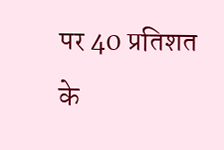पर 40 प्रतिशत के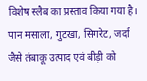विशेष स्लैब का प्रस्ताव किया गया है। पान मसाला, गुटखा, सिगरेट, जर्दा जैसे तंबाकू उत्पाद एवं बीड़ी को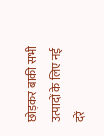छोड़कर बाकी सभी उत्पादों के लिए नई दरें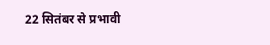22 सितंबर से प्रभावी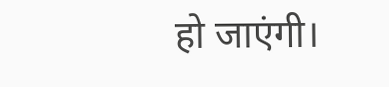हो जाएंगी।